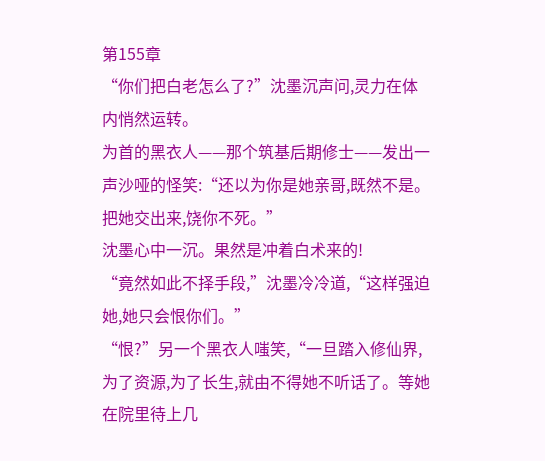第155章
“你们把白老怎么了?”沈墨沉声问,灵力在体内悄然运转。
为首的黑衣人——那个筑基后期修士——发出一声沙哑的怪笑:“还以为你是她亲哥,既然不是。把她交出来,饶你不死。”
沈墨心中一沉。果然是冲着白术来的!
“竟然如此不择手段,”沈墨冷冷道,“这样强迫她,她只会恨你们。”
“恨?”另一个黑衣人嗤笑,“一旦踏入修仙界,为了资源,为了长生,就由不得她不听话了。等她在院里待上几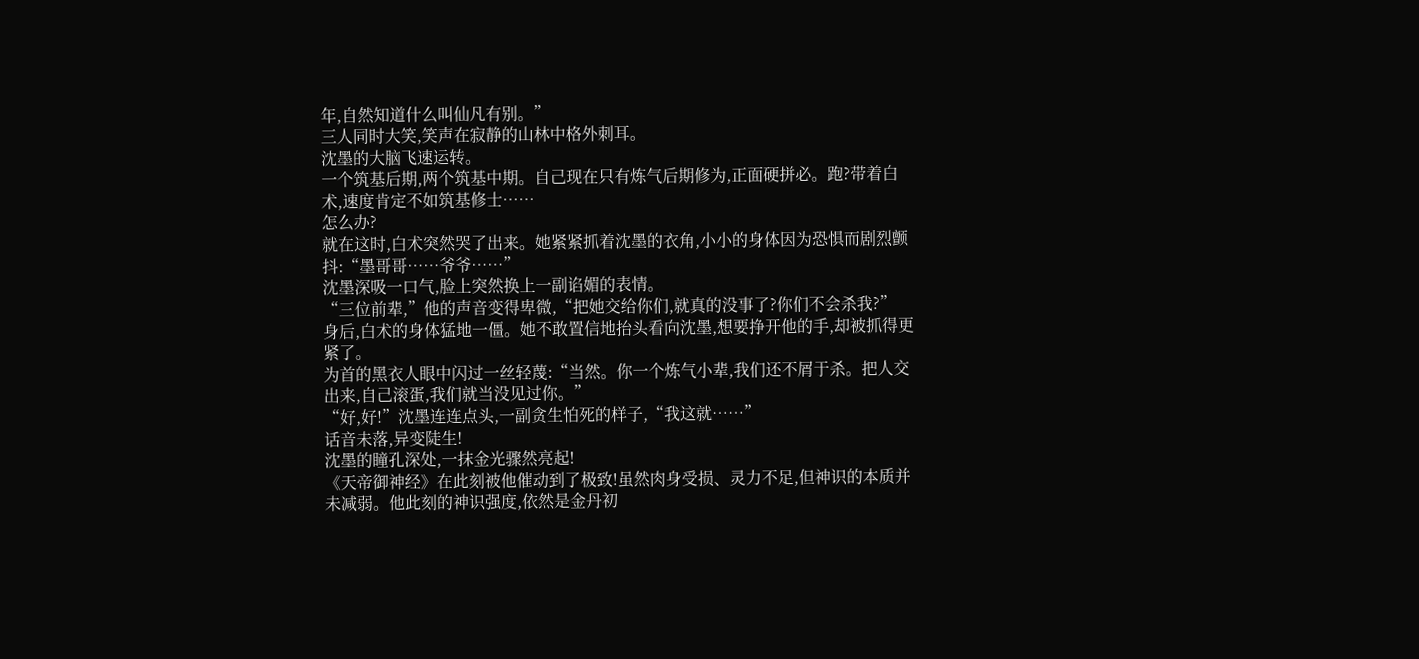年,自然知道什么叫仙凡有别。”
三人同时大笑,笑声在寂静的山林中格外刺耳。
沈墨的大脑飞速运转。
一个筑基后期,两个筑基中期。自己现在只有炼气后期修为,正面硬拼必。跑?带着白术,速度肯定不如筑基修士……
怎么办?
就在这时,白术突然哭了出来。她紧紧抓着沈墨的衣角,小小的身体因为恐惧而剧烈颤抖:“墨哥哥……爷爷……”
沈墨深吸一口气,脸上突然换上一副谄媚的表情。
“三位前辈,”他的声音变得卑微,“把她交给你们,就真的没事了?你们不会杀我?”
身后,白术的身体猛地一僵。她不敢置信地抬头看向沈墨,想要挣开他的手,却被抓得更紧了。
为首的黑衣人眼中闪过一丝轻蔑:“当然。你一个炼气小辈,我们还不屑于杀。把人交出来,自己滚蛋,我们就当没见过你。”
“好,好!”沈墨连连点头,一副贪生怕死的样子,“我这就……”
话音未落,异变陡生!
沈墨的瞳孔深处,一抹金光骤然亮起!
《天帝御神经》在此刻被他催动到了极致!虽然肉身受损、灵力不足,但神识的本质并未减弱。他此刻的神识强度,依然是金丹初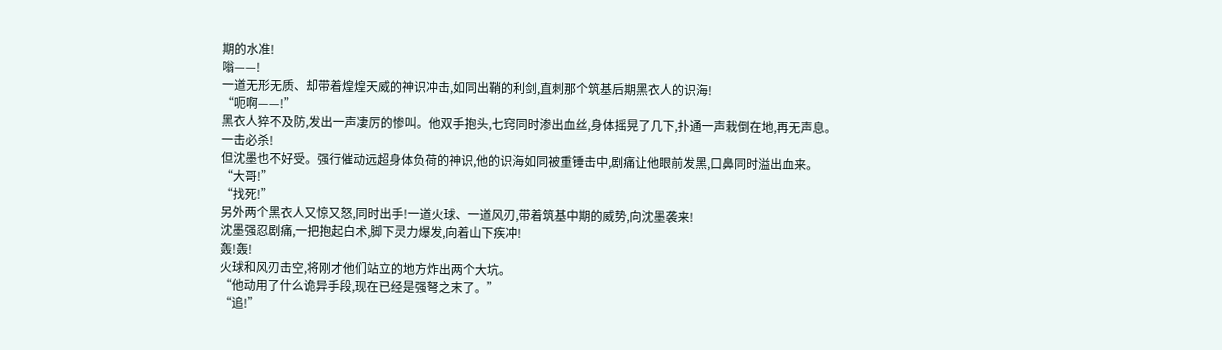期的水准!
嗡——!
一道无形无质、却带着煌煌天威的神识冲击,如同出鞘的利剑,直刺那个筑基后期黑衣人的识海!
“呃啊——!”
黑衣人猝不及防,发出一声凄厉的惨叫。他双手抱头,七窍同时渗出血丝,身体摇晃了几下,扑通一声栽倒在地,再无声息。
一击必杀!
但沈墨也不好受。强行催动远超身体负荷的神识,他的识海如同被重锤击中,剧痛让他眼前发黑,口鼻同时溢出血来。
“大哥!”
“找死!”
另外两个黑衣人又惊又怒,同时出手!一道火球、一道风刃,带着筑基中期的威势,向沈墨袭来!
沈墨强忍剧痛,一把抱起白术,脚下灵力爆发,向着山下疾冲!
轰!轰!
火球和风刃击空,将刚才他们站立的地方炸出两个大坑。
“他动用了什么诡异手段,现在已经是强弩之末了。”
“追!”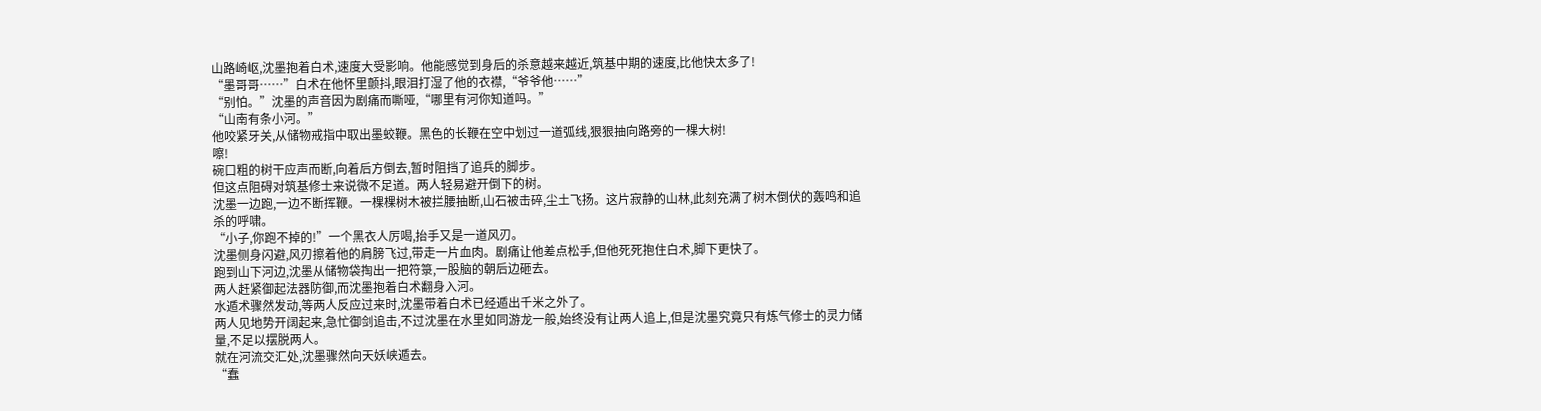山路崎岖,沈墨抱着白术,速度大受影响。他能感觉到身后的杀意越来越近,筑基中期的速度,比他快太多了!
“墨哥哥……”白术在他怀里颤抖,眼泪打湿了他的衣襟,“爷爷他……”
“别怕。”沈墨的声音因为剧痛而嘶哑,“哪里有河你知道吗。”
“山南有条小河。”
他咬紧牙关,从储物戒指中取出墨蛟鞭。黑色的长鞭在空中划过一道弧线,狠狠抽向路旁的一棵大树!
嚓!
碗口粗的树干应声而断,向着后方倒去,暂时阻挡了追兵的脚步。
但这点阻碍对筑基修士来说微不足道。两人轻易避开倒下的树。
沈墨一边跑,一边不断挥鞭。一棵棵树木被拦腰抽断,山石被击碎,尘土飞扬。这片寂静的山林,此刻充满了树木倒伏的轰鸣和追杀的呼啸。
“小子,你跑不掉的!”一个黑衣人厉喝,抬手又是一道风刃。
沈墨侧身闪避,风刃擦着他的肩膀飞过,带走一片血肉。剧痛让他差点松手,但他死死抱住白术,脚下更快了。
跑到山下河边,沈墨从储物袋掏出一把符箓,一股脑的朝后边砸去。
两人赶紧御起法器防御,而沈墨抱着白术翻身入河。
水遁术骤然发动,等两人反应过来时,沈墨带着白术已经遁出千米之外了。
两人见地势开阔起来,急忙御剑追击,不过沈墨在水里如同游龙一般,始终没有让两人追上,但是沈墨究竟只有炼气修士的灵力储量,不足以摆脱两人。
就在河流交汇处,沈墨骤然向天妖峡遁去。
“蠢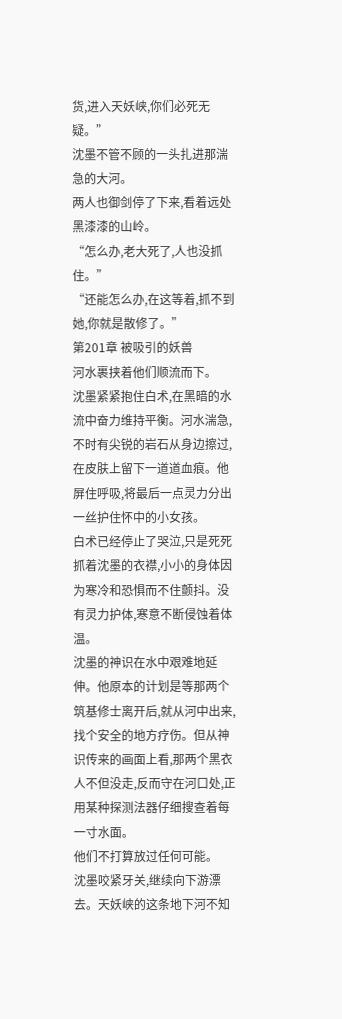货,进入天妖峡,你们必死无疑。”
沈墨不管不顾的一头扎进那湍急的大河。
两人也御剑停了下来,看着远处黑漆漆的山岭。
“怎么办,老大死了,人也没抓住。”
“还能怎么办,在这等着,抓不到她,你就是散修了。”
第201章 被吸引的妖兽
河水裹挟着他们顺流而下。
沈墨紧紧抱住白术,在黑暗的水流中奋力维持平衡。河水湍急,不时有尖锐的岩石从身边擦过,在皮肤上留下一道道血痕。他屏住呼吸,将最后一点灵力分出一丝护住怀中的小女孩。
白术已经停止了哭泣,只是死死抓着沈墨的衣襟,小小的身体因为寒冷和恐惧而不住颤抖。没有灵力护体,寒意不断侵蚀着体温。
沈墨的神识在水中艰难地延伸。他原本的计划是等那两个筑基修士离开后,就从河中出来,找个安全的地方疗伤。但从神识传来的画面上看,那两个黑衣人不但没走,反而守在河口处,正用某种探测法器仔细搜查着每一寸水面。
他们不打算放过任何可能。
沈墨咬紧牙关,继续向下游漂去。天妖峡的这条地下河不知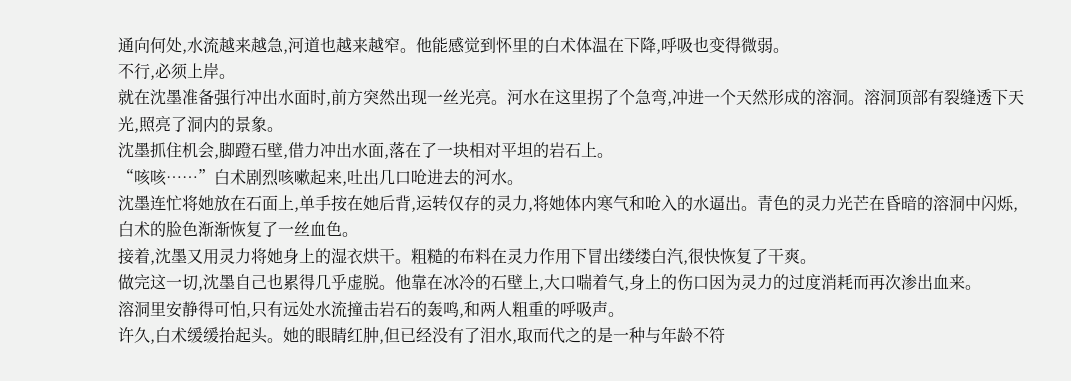通向何处,水流越来越急,河道也越来越窄。他能感觉到怀里的白术体温在下降,呼吸也变得微弱。
不行,必须上岸。
就在沈墨准备强行冲出水面时,前方突然出现一丝光亮。河水在这里拐了个急弯,冲进一个天然形成的溶洞。溶洞顶部有裂缝透下天光,照亮了洞内的景象。
沈墨抓住机会,脚蹬石壁,借力冲出水面,落在了一块相对平坦的岩石上。
“咳咳……”白术剧烈咳嗽起来,吐出几口呛进去的河水。
沈墨连忙将她放在石面上,单手按在她后背,运转仅存的灵力,将她体内寒气和呛入的水逼出。青色的灵力光芒在昏暗的溶洞中闪烁,白术的脸色渐渐恢复了一丝血色。
接着,沈墨又用灵力将她身上的湿衣烘干。粗糙的布料在灵力作用下冒出缕缕白汽,很快恢复了干爽。
做完这一切,沈墨自己也累得几乎虚脱。他靠在冰冷的石壁上,大口喘着气,身上的伤口因为灵力的过度消耗而再次渗出血来。
溶洞里安静得可怕,只有远处水流撞击岩石的轰鸣,和两人粗重的呼吸声。
许久,白术缓缓抬起头。她的眼睛红肿,但已经没有了泪水,取而代之的是一种与年龄不符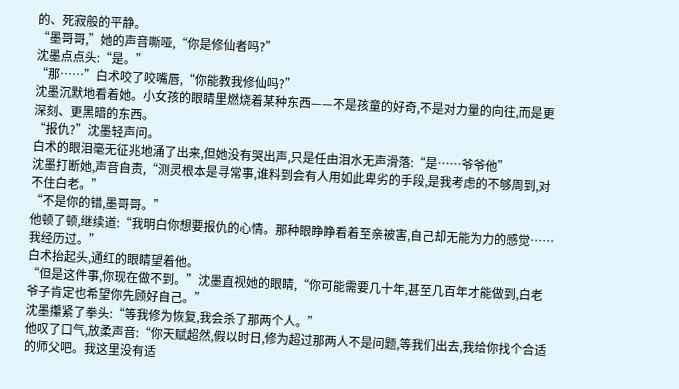的、死寂般的平静。
“墨哥哥,”她的声音嘶哑,“你是修仙者吗?”
沈墨点点头:“是。”
“那……”白术咬了咬嘴唇,“你能教我修仙吗?”
沈墨沉默地看着她。小女孩的眼睛里燃烧着某种东西——不是孩童的好奇,不是对力量的向往,而是更深刻、更黑暗的东西。
“报仇?”沈墨轻声问。
白术的眼泪毫无征兆地涌了出来,但她没有哭出声,只是任由泪水无声滑落:“是……爷爷他”
沈墨打断她,声音自责,“测灵根本是寻常事,谁料到会有人用如此卑劣的手段,是我考虑的不够周到,对不住白老。”
“不是你的错,墨哥哥。”
他顿了顿,继续道:“我明白你想要报仇的心情。那种眼睁睁看着至亲被害,自己却无能为力的感觉……我经历过。”
白术抬起头,通红的眼睛望着他。
“但是这件事,你现在做不到。”沈墨直视她的眼睛,“你可能需要几十年,甚至几百年才能做到,白老爷子肯定也希望你先顾好自己。”
沈墨攥紧了拳头:“等我修为恢复,我会杀了那两个人。”
他叹了口气,放柔声音:“你天赋超然,假以时日,修为超过那两人不是问题,等我们出去,我给你找个合适的师父吧。我这里没有适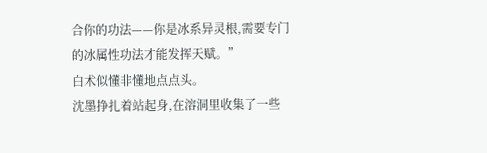合你的功法——你是冰系异灵根,需要专门的冰属性功法才能发挥天赋。”
白术似懂非懂地点点头。
沈墨挣扎着站起身,在溶洞里收集了一些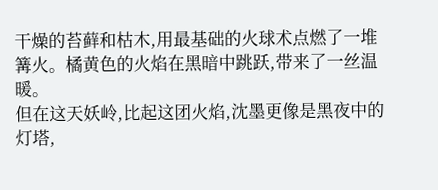干燥的苔藓和枯木,用最基础的火球术点燃了一堆篝火。橘黄色的火焰在黑暗中跳跃,带来了一丝温暖。
但在这天妖岭,比起这团火焰,沈墨更像是黑夜中的灯塔,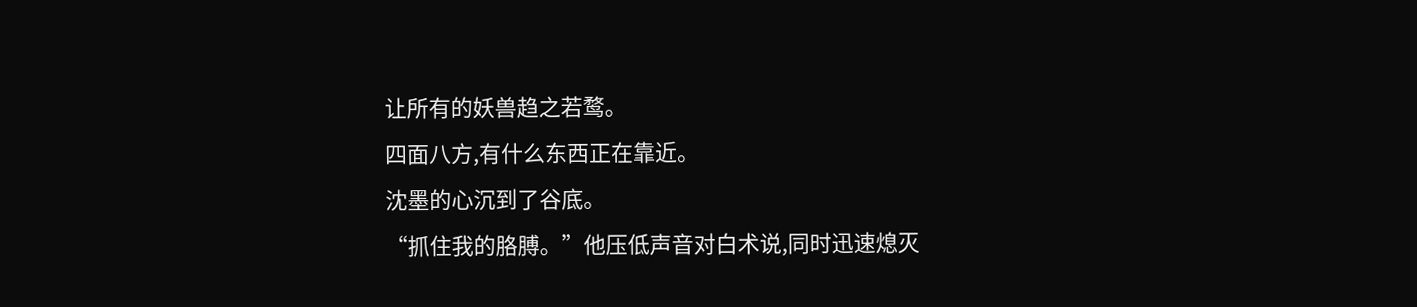让所有的妖兽趋之若鹜。
四面八方,有什么东西正在靠近。
沈墨的心沉到了谷底。
“抓住我的胳膊。”他压低声音对白术说,同时迅速熄灭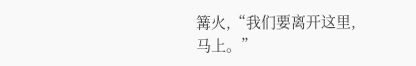篝火,“我们要离开这里,马上。”